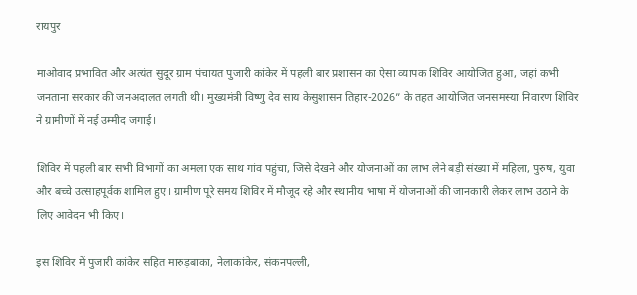रायपुर

माओवाद प्रभावित और अत्यंत सुदूर ग्राम पंचायत पुजारी कांकेर में पहली बार प्रशासन का ऐसा व्यापक शिविर आयोजित हुआ, जहां कभी जनताना सरकार की जनअदालत लगती थी। मुख्यमंत्री विष्णु देव साय केसुशासन तिहार-2026” के तहत आयोजित जनसमस्या निवारण शिविर ने ग्रामीणों में नई उम्मीद जगाई।

शिविर में पहली बार सभी विभागों का अमला एक साथ गांव पहुंचा, जिसे देखने और योजनाओं का लाभ लेने बड़ी संख्या में महिला, पुरुष, युवा और बच्चे उत्साहपूर्वक शामिल हुए। ग्रामीण पूरे समय शिविर में मौजूद रहे और स्थानीय भाषा में योजनाओं की जानकारी लेकर लाभ उठाने के लिए आवेदन भी किए।

इस शिविर में पुजारी कांकेर सहित मारुड़बाका, नेलाकांकेर, संकनपल्ली,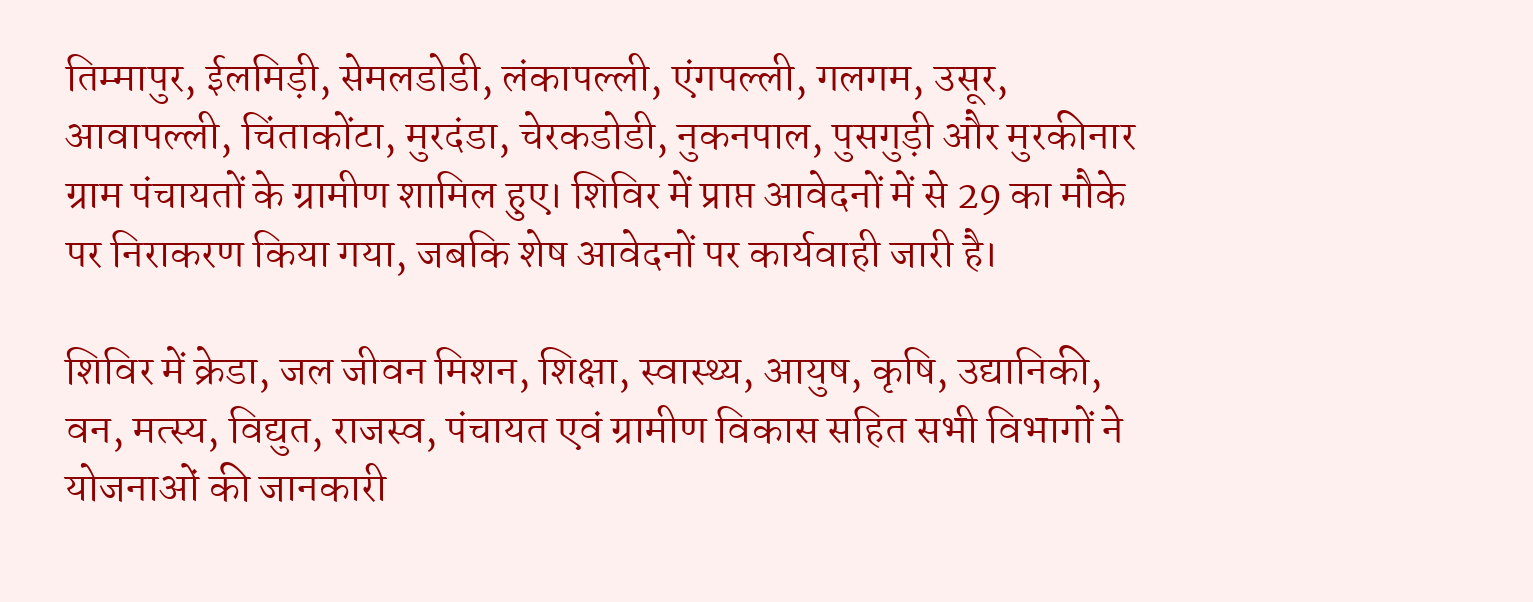तिम्मापुर, ईलमिड़ी, सेमलडोडी, लंकापल्ली, एंगपल्ली, गलगम, उसूर, आवापल्ली, चिंताकोंटा, मुरदंडा, चेरकडोडी, नुकनपाल, पुसगुड़ी और मुरकीनार ग्राम पंचायतों के ग्रामीण शामिल हुए। शिविर में प्राप्त आवेदनों में से 29 का मौके पर निराकरण किया गया, जबकि शेष आवेदनों पर कार्यवाही जारी है।

शिविर में क्रेडा, जल जीवन मिशन, शिक्षा, स्वास्थ्य, आयुष, कृषि, उद्यानिकी, वन, मत्स्य, विद्युत, राजस्व, पंचायत एवं ग्रामीण विकास सहित सभी विभागों ने योजनाओं की जानकारी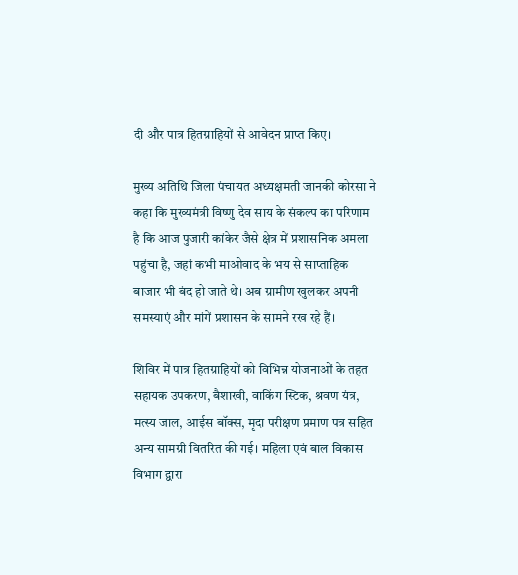दी और पात्र हितग्राहियों से आवेदन प्राप्त किए।

मुख्य अतिथि जिला पंचायत अध्यक्षमती जानकी कोरसा ने कहा कि मुख्यमंत्री विष्णु देव साय के संकल्प का परिणाम है कि आज पुजारी कांकेर जैसे क्षेत्र में प्रशासनिक अमला पहुंचा है, जहां कभी माओवाद के भय से साप्ताहिक बाजार भी बंद हो जाते थे। अब ग्रामीण खुलकर अपनी समस्याएं और मांगें प्रशासन के सामने रख रहे हैं।

शिविर में पात्र हितग्राहियों को विभिन्न योजनाओं के तहत सहायक उपकरण, बैशाखी, वाकिंग स्टिक, श्रवण यंत्र, मत्स्य जाल, आईस बॉक्स, मृदा परीक्षण प्रमाण पत्र सहित अन्य सामग्री वितरित की गई। महिला एवं बाल विकास विभाग द्वारा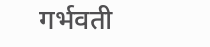गर्भवती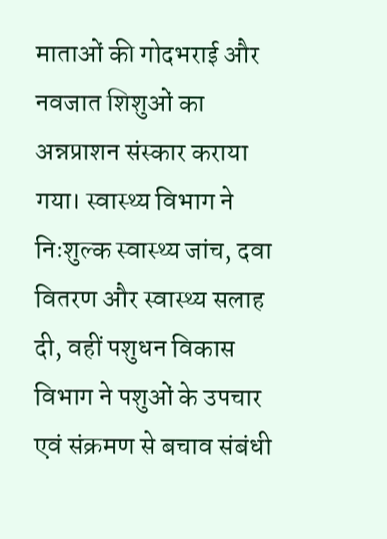माताओं की गोदभराई और नवजात शिशुओं का अन्नप्राशन संस्कार कराया गया। स्वास्थ्य विभाग ने निःशुल्क स्वास्थ्य जांच, दवा वितरण और स्वास्थ्य सलाह दी, वहीं पशुधन विकास विभाग ने पशुओं के उपचार एवं संक्रमण से बचाव संबंधी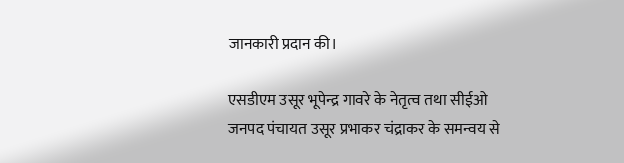जानकारी प्रदान की।

एसडीएम उसूर भूपेन्द्र गावरे के नेतृत्व तथा सीईओ जनपद पंचायत उसूर प्रभाकर चंद्राकर के समन्वय से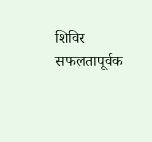शिविर सफलतापूर्वक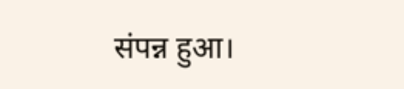संपन्न हुआ।